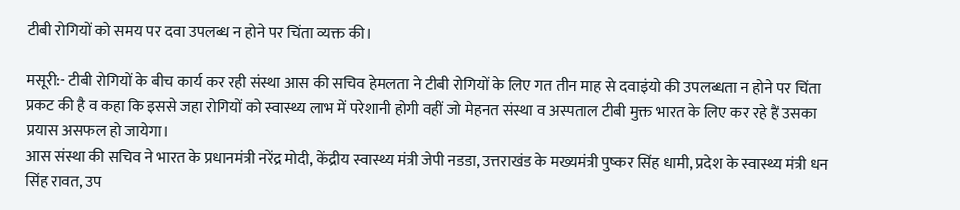टीबी रोगियों को समय पर दवा उपलब्ध न होने पर चिंता व्यक्त की।

मसूरी:- टीबी रोगियों के बीच कार्य कर रही संस्था आस की सचिव हेमलता ने टीबी रोगियों के लिए गत तीन माह से दवाइंयो की उपलब्धता न होने पर चिंता प्रकट की है व कहा कि इससे जहा रोगियों को स्वास्थ्य लाभ में परेशानी होगी वहीं जो मेहनत संस्था व अस्पताल टीबी मुक्त भारत के लिए कर रहे हैं उसका प्रयास असफल हो जायेगा।
आस संस्था की सचिव ने भारत के प्रधानमंत्री नरेंद्र मोदी, केंद्रीय स्वास्थ्य मंत्री जेपी नडडा, उत्तराखंड के मख्यमंत्री पुष्कर सिंह धामी, प्रदेश के स्वास्थ्य मंत्री धन सिंह रावत, उप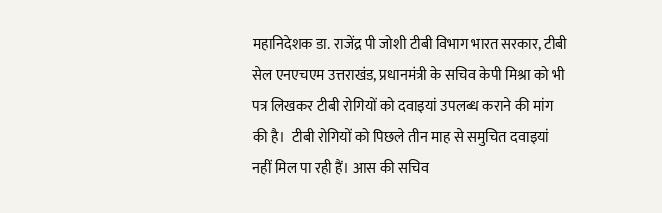महानिदेशक डा. राजेंद्र पी जोशी टीबी विभाग भारत सरकार, टीबी सेल एनएचएम उत्तराखंड, प्रधानमंत्री के सचिव केपी मिश्रा को भी पत्र लिखकर टीबी रोगियों को दवाइयां उपलब्ध कराने की मांग की है।  टीबी रोगियों को पिछले तीन माह से समुचित दवाइयां नहीं मिल पा रही हैं। आस की सचिव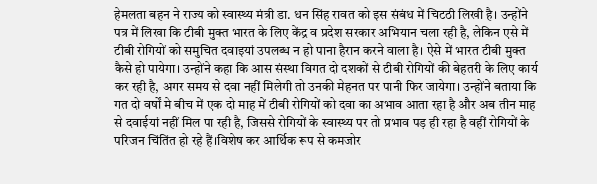हेमलता बहन ने राज्य को स्वास्थ्य मंत्री डा. धन सिंह रावत को इस संबंध में चिटठी लिखी है। उन्होंने पत्र में लिखा कि टीबी मुक्त भारत के लिए केंद्र व प्रदेश सरकार अभियान चला रही है, लेकिन एसे में टीबी रोगियों को समुचित दवाइयां उपलब्ध न हो पाना हैरान करने वाला है। ऐसे में भारत टीबी मुक्त कैसे हो पायेगा। उन्होंने कहा कि आस संस्था विगत दो दशकों से टीबी रोगियों की बेहतरी के लिए कार्य कर रही है, अगर समय से दवा नहीं मिलेगी तो उनकी मेहनत पर पानी फिर जायेगा। उन्होंने बताया कि गत दो वर्षों मे बीच में एक दो माह में टीबी रोगियों को दवा का अभाव आता रहा है और अब तीन माह से दवाईयां नहीं मिल पा रही है, जिससे रोगियों के स्वास्थ्य पर तो प्रभाव पड़ ही रहा है वहीं रोगियों के परिजन चिंतिंत हो रहे हैं।विशेष कर आर्थिक रूप से कमजोर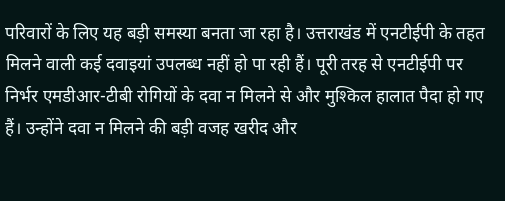परिवारों के लिए यह बड़ी समस्या बनता जा रहा है। उत्तराखंड में एनटीईपी के तहत मिलने वाली कई दवाइयां उपलब्ध नहीं हो पा रही हैं। पूरी तरह से एनटीईपी पर निर्भर एमडीआर-टीबी रोगियों के दवा न मिलने से और मुश्किल हालात पैदा हो गए हैं। उन्होंने दवा न मिलने की बड़ी वजह खरीद और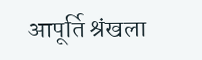आपूर्ति श्रंखला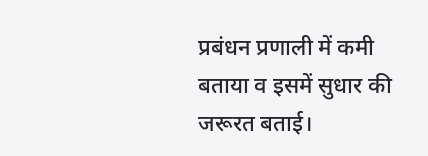प्रबंधन प्रणाली में कमी बताया व इसमें सुधार की जरूरत बताई।